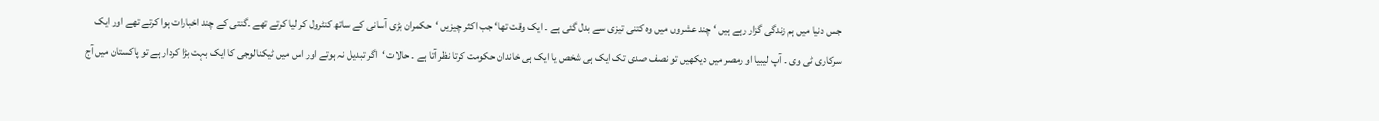جس دنیا میں ہم زندگی گزار رہے ہیں ‘ چند عشروں میں وہ کتنی تیزی سے بدل گئی ہے ۔ ایک وقت تھا‘ جب اکثر چیزیں ‘حکمران بڑی آسانی کے ساتھ کنٹرول کر لیا کرتے تھے ۔گنتی کے چند اخبارات ہوا کرتے تھے اور ایک سرکاری ٹی وی ۔ آپ لیبیا او رمصر میں دیکھیں تو نصف صدی تک ایک ہی شخص یا ایک ہی خاندان حکومت کرتا نظر آتا ہے ۔ حالات ‘اگر تبدیل نہ ہوتے اور اس میں ٹیکنالوجی کا ایک بہت بڑا کردار ہے تو پاکستان میں آج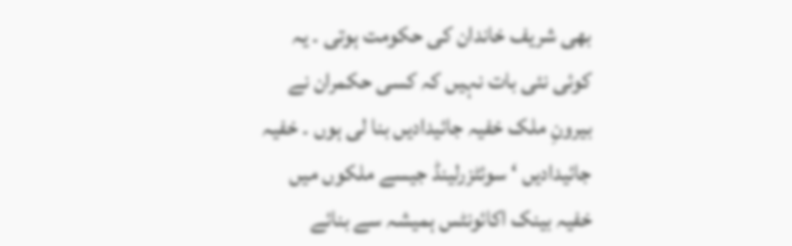بھی شریف خاندان کی حکومت ہوتی ۔ یہ کوئی نئی بات نہیں کہ کسی حکمران نے بیرونِ ملک خفیہ جائیدادیں بنا لی ہوں ۔ خفیہ جائیدادیں ‘ سوئٹزرلینڈ جیسے ملکوں میں خفیہ بینک اکائونٹس ہمیشہ سے بنائے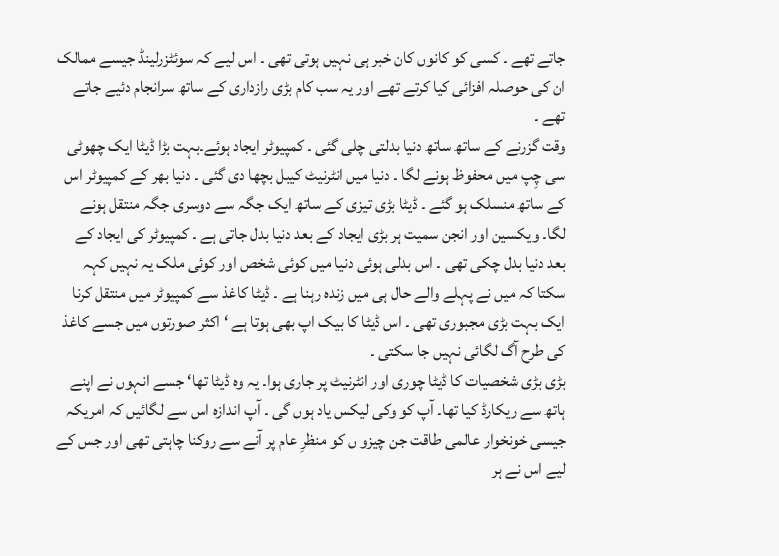جاتے تھے ۔ کسی کو کانوں کان خبر ہی نہیں ہوتی تھی ۔ اس لیے کہ سوئٹزرلینڈ جیسے ممالک ان کی حوصلہ افزائی کیا کرتے تھے اور یہ سب کام بڑی رازداری کے ساتھ سرانجام دئیے جاتے تھے ۔
وقت گزرنے کے ساتھ ساتھ دنیا بدلتی چلی گئی ۔ کمپیوٹر ایجاد ہوئے۔بہت بڑا ڈیٹا ایک چھوٹی سی چِپ میں محفوظ ہونے لگا ۔ دنیا میں انٹرنیٹ کیبل بچھا دی گئی ۔ دنیا بھر کے کمپیوٹر اس کے ساتھ منسلک ہو گئے ۔ ڈیٹا بڑی تیزی کے ساتھ ایک جگہ سے دوسری جگہ منتقل ہونے لگا۔ ویکسین اور انجن سمیت ہر بڑی ایجاد کے بعد دنیا بدل جاتی ہے ۔ کمپیوٹر کی ایجاد کے بعد دنیا بدل چکی تھی ۔ اس بدلی ہوئی دنیا میں کوئی شخص اور کوئی ملک یہ نہیں کہہ سکتا کہ میں نے پہلے والے حال ہی میں زندہ رہنا ہے ۔ ڈیٹا کاغذ سے کمپیوٹر میں منتقل کرنا ایک بہت بڑی مجبوری تھی ۔ اس ڈیٹا کا بیک اپ بھی ہوتا ہے ‘ اکثر صورتوں میں جسے کاغذ کی طرح آگ لگائی نہیں جا سکتی ۔
بڑی بڑی شخصیات کا ڈیٹا چوری اور انٹرنیٹ پر جاری ہوا۔ یہ وہ ڈیٹا تھا‘ جسے انہوں نے اپنے ہاتھ سے ریکارڈ کیا تھا۔ آپ کو وکی لیکس یاد ہوں گی ۔ آپ اندازہ اس سے لگائیں کہ امریکہ جیسی خونخوار عالمی طاقت جن چیزو ں کو منظرِ عام پر آنے سے روکنا چاہتی تھی اور جس کے لیے اس نے ہر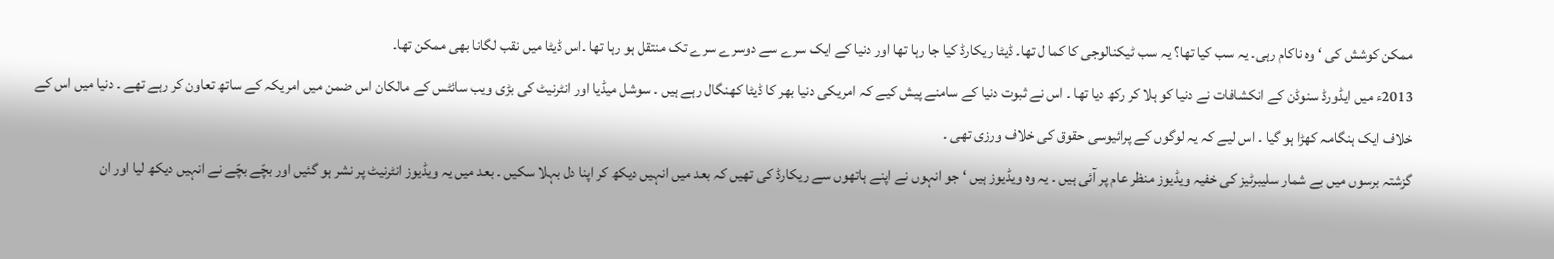ممکن کوشش کی ‘ وہ ناکام رہی۔ یہ سب کیا تھا؟ یہ سب ٹیکنالوجی کا کما ل تھا۔ ڈیٹا ریکارڈ کیا جا رہا تھا اور دنیا کے ایک سرے سے دوسرے سرے تک منتقل ہو رہا تھا ۔اس ڈیٹا میں نقب لگانا بھی ممکن تھا۔
2013ء میں ایڈورڈ سنوڈن کے انکشافات نے دنیا کو ہلا کر رکھ دیا تھا ۔ اس نے ثبوت دنیا کے سامنے پیش کیے کہ امریکی دنیا بھر کا ڈیٹا کھنگال رہے ہیں ۔ سوشل میڈیا اور انٹرنیٹ کی بڑی ویب سائٹس کے مالکان اس ضمن میں امریکہ کے ساتھ تعاون کر رہے تھے ۔ دنیا میں اس کے خلاف ایک ہنگامہ کھڑا ہو گیا ۔ اس لیے کہ یہ لوگوں کے پرائیوسی حقوق کی خلاف ورزی تھی ۔
گزشتہ برسوں میں بے شمار سلیبرٹیز کی خفیہ ویڈیوز منظر عام پر آئی ہیں ۔ یہ وہ ویڈیوز ہیں ‘ جو انہوں نے اپنے ہاتھوں سے ریکارڈ کی تھیں کہ بعد میں انہیں دیکھ کر اپنا دل بہلا سکیں ۔ بعد میں یہ ویڈیوز انٹرنیٹ پر نشر ہو گئیں اور بچّے بچّے نے انہیں دیکھ لیا اور ان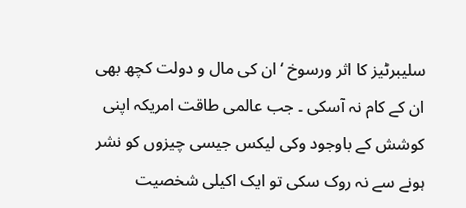سلیبرٹیز کا اثر ورسوخ ‘ ان کی مال و دولت کچھ بھی ان کے کام نہ آسکی ۔ جب عالمی طاقت امریکہ اپنی کوشش کے باوجود وکی لیکس جیسی چیزوں کو نشر ہونے سے نہ روک سکی تو ایک اکیلی شخصیت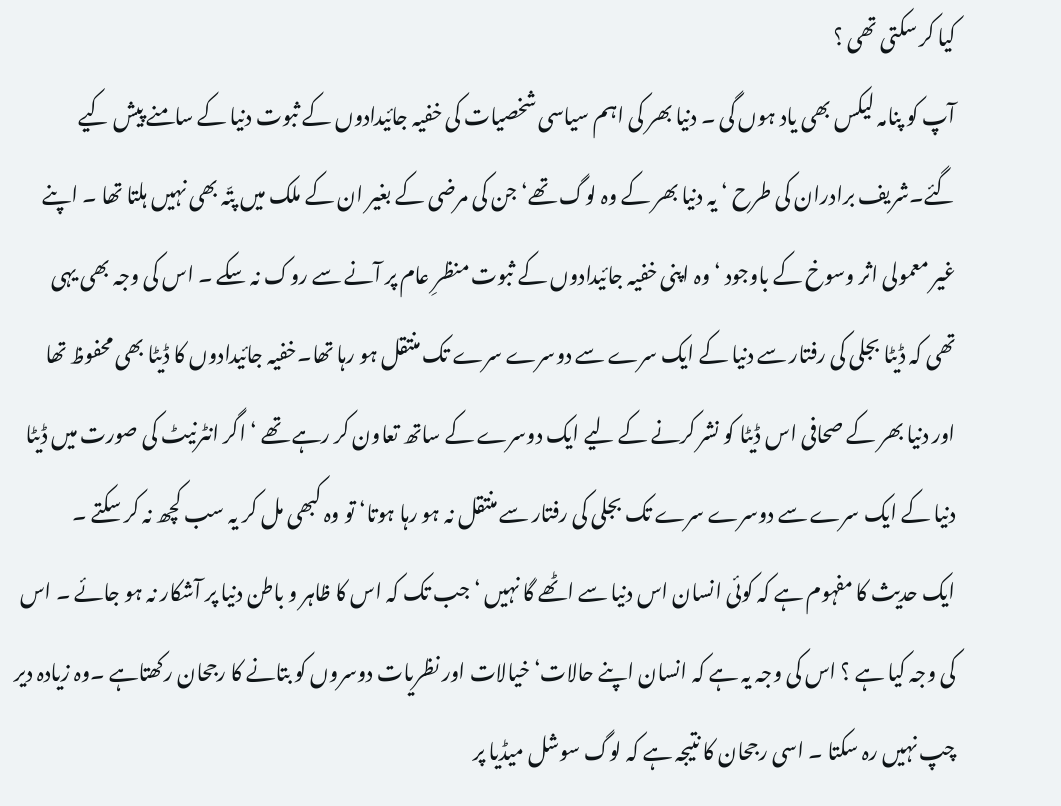کیا کر سکتی تھی ؟
آپ کو پنامہ لیکس بھی یاد ہوں گی ۔ دنیا بھر کی اہم سیاسی شخصیات کی خفیہ جائیدادوں کے ثبوت دنیا کے سامنے پیش کیے گئے۔شریف برادران کی طرح ‘ یہ دنیا بھر کے وہ لوگ تھے‘ جن کی مرضی کے بغیر ان کے ملک میں پتّہ بھی نہیں ہلتا تھا ۔ اپنے غیر معمولی اثر وسوخ کے باوجود ‘ وہ اپنی خفیہ جائیدادوں کے ثبوت منظرِ عام پر آنے سے روک نہ سکے ۔ اس کی وجہ بھی یہی تھی کہ ڈیٹا بجلی کی رفتار سے دنیا کے ایک سرے سے دوسرے سرے تک منتقل ہو رہا تھا۔خفیہ جائیدادوں کا ڈیٹا بھی محفوظ تھا اور دنیا بھر کے صحافی اس ڈیٹا کو نشر کرنے کے لیے ایک دوسرے کے ساتھ تعاون کر رہے تھے ‘ اگر انٹرنیٹ کی صورت میں ڈیٹا دنیا کے ایک سرے سے دوسرے سرے تک بجلی کی رفتار سے منتقل نہ ہو رہا ہوتا‘ تو وہ کبھی مل کر یہ سب کچھ نہ کر سکتے ۔
ایک حدیث کا مفہوم ہے کہ کوئی انسان اس دنیا سے اٹھے گا نہیں ‘ جب تک کہ اس کا ظاہر و باطن دنیا پر آشکار نہ ہو جائے ۔ اس کی وجہ کیا ہے ؟ اس کی وجہ یہ ہے کہ انسان اپنے حالات‘ خیالات اور نظریات دوسروں کو بتانے کا رجحان رکھتاہے ۔وہ زیادہ دیر چپ نہیں رہ سکتا ۔ اسی رجحان کا نتیجہ ہے کہ لوگ سوشل میڈیا پر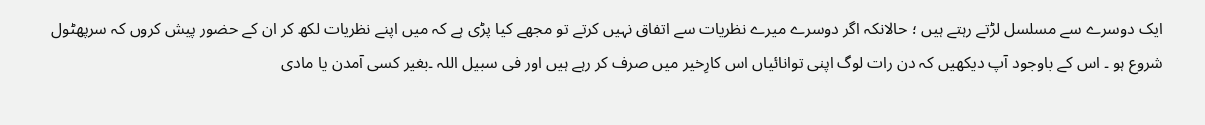ایک دوسرے سے مسلسل لڑتے رہتے ہیں ؛ حالانکہ اگر دوسرے میرے نظریات سے اتفاق نہیں کرتے تو مجھے کیا پڑی ہے کہ میں اپنے نظریات لکھ کر ان کے حضور پیش کروں کہ سرپھٹول شروع ہو ۔ اس کے باوجود آپ دیکھیں کہ دن رات لوگ اپنی توانائیاں اس کارِخیر میں صرف کر رہے ہیں اور فی سبیل اللہ ۔بغیر کسی آمدن یا مادی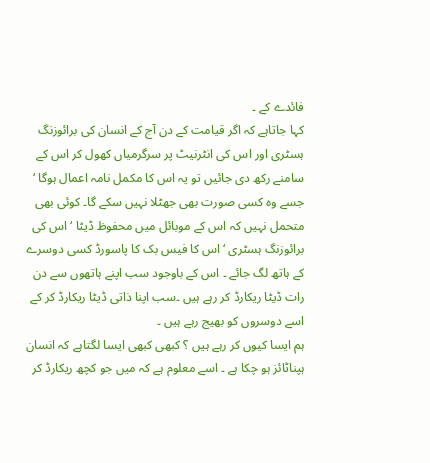فائدے کے ۔
کہا جاتاہے کہ اگر قیامت کے دن آج کے انسان کی برائوزنگ ہسٹری اور اس کی انٹرنیٹ پر سرگرمیاں کھول کر اس کے سامنے رکھ دی جائیں تو یہ اس کا مکمل نامہ اعمال ہوگا ‘ جسے وہ کسی صورت بھی جھٹلا نہیں سکے گا۔ کوئی بھی متحمل نہیں کہ اس کے موبائل میں محفوظ ڈیٹا ‘ اس کی برائوزنگ ہسٹری ‘ اس کا فیس بک کا پاسورڈ کسی دوسرے کے ہاتھ لگ جائے ۔ اس کے باوجود سب اپنے ہاتھوں سے دن رات ڈیٹا ریکارڈ کر رہے ہیں ۔سب اپنا ذاتی ڈیٹا ریکارڈ کر کے اسے دوسروں کو بھیج رہے ہیں ۔
ہم ایسا کیوں کر رہے ہیں ؟ کبھی کبھی ایسا لگتاہے کہ انسان ہپناٹائز ہو چکا ہے ۔ اسے معلوم ہے کہ میں جو کچھ ریکارڈ کر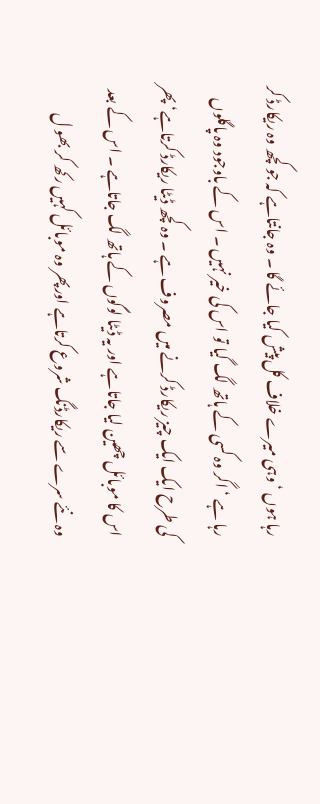رہا ہوں ‘ وہی میرے خلاف کل پیش کیا جائے گا ۔ وہ جانتاہے کہ جو کچھ وہ ریکارڈ کر رہا ہے ‘ اگر وہ کسی کے ہاتھ لگ گیا تو اس کی خیر نہیں ۔ اس کے باوجود وہ پاگلوں کی طرح ایک ایک چیز ریکارڈ کرنے میں مصروف ہے ۔ وہ کچھ ڈیٹا ریکارڈ کرتاہے‘ پھر اس کا موبائل چھین لیا جاتاہے اور یہ ڈیٹا لوگوں کے ہاتھ لگ جاتاہے ۔ اس کے بعد وہ نئے سرے سے ریکارڈنگ شروع کرتاہے اورپھر وہ موبائل کہیں رکھ کر بھو ل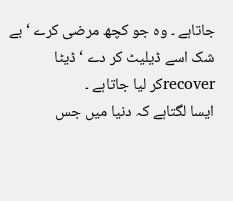جاتاہے ۔ وہ جو کچھ مرضی کرے ‘ بے شک اسے ڈیلیٹ کر دے ‘ ڈیٹا recoverکر لیا جاتاہے ۔
ایسا لگتاہے کہ دنیا میں جس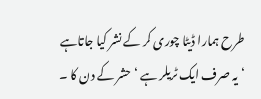طرح ہمارا ڈیٹا چوری کر کے نشر کیا جاتاہے ‘ یہ صرف ایک ٹریلر ہے ‘ حشر کے دن کا ۔